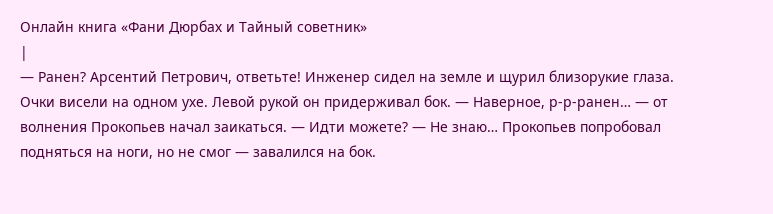Онлайн книга «Фани Дюрбах и Тайный советник»
|
— Ранен? Арсентий Петрович, ответьте! Инженер сидел на земле и щурил близорукие глаза. Очки висели на одном ухе. Левой рукой он придерживал бок. — Наверное, р-р-ранен… — от волнения Прокопьев начал заикаться. — Идти можете? — Не знаю… Прокопьев попробовал подняться на ноги, но не смог — завалился на бок.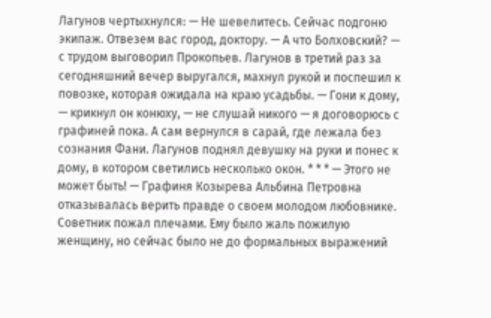Лагунов чертыхнулся: — Не шевелитесь. Сейчас подгоню экипаж. Отвезем вас город, доктору. — А что Болховский? — с трудом выговорил Прокопьев. Лагунов в третий раз за сегодняшний вечер выругался, махнул рукой и поспешил к повозке, которая ожидала на краю усадьбы. — Гони к дому, — крикнул он конюху, — не слушай никого — я договорюсь с графиней пока. А сам вернулся в сарай, где лежала без сознания Фани. Лагунов поднял девушку на руки и понес к дому, в котором светились несколько окон. * * * — Этого не может быть! — Графиня Козырева Альбина Петровна отказывалась верить правде о своем молодом любовнике. Советник пожал плечами. Ему было жаль пожилую женщину, но сейчас было не до формальных выражений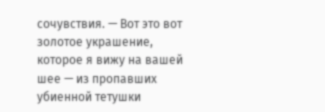сочувствия. — Вот это вот золотое украшение, которое я вижу на вашей шее — из пропавших убиенной тетушки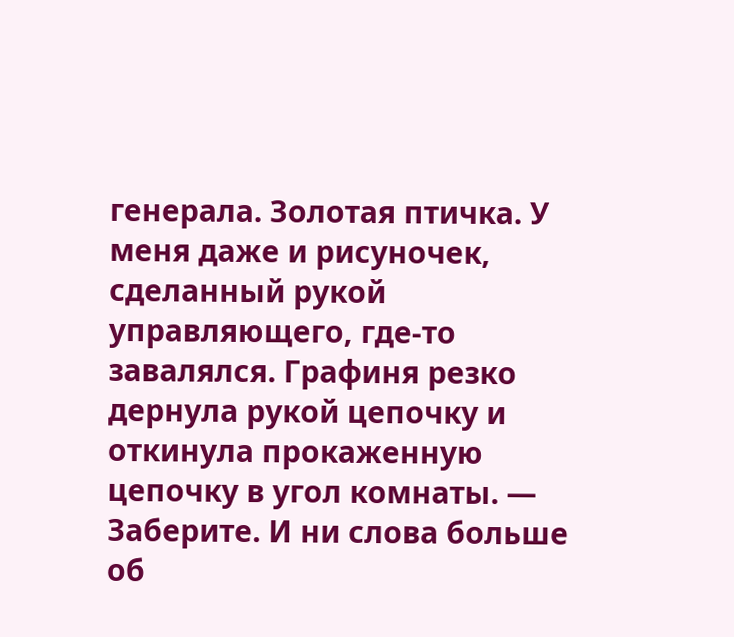генерала. Золотая птичка. У меня даже и рисуночек, сделанный рукой управляющего, где-то завалялся. Графиня резко дернула рукой цепочку и откинула прокаженную цепочку в угол комнаты. — Заберите. И ни слова больше об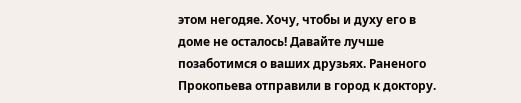этом негодяе. Хочу, чтобы и духу его в доме не осталось! Давайте лучше позаботимся о ваших друзьях. Раненого Прокопьева отправили в город к доктору.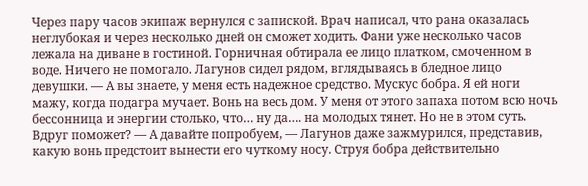Через пару часов экипаж вернулся с запиской. Врач написал, что рана оказалась неглубокая и через несколько дней он сможет ходить. Фани уже несколько часов лежала на диване в гостиной. Горничная обтирала ее лицо платком, смоченном в воде. Ничего не помогало. Лагунов сидел рядом, вглядываясь в бледное лицо девушки. — А вы знаете, у меня есть надежное средство. Мускус бобра. Я ей ноги мажу, когда подагра мучает. Вонь на весь дом. У меня от этого запаха потом всю ночь бессонница и энергии столько, что… ну да…. на молодых тянет. Но не в этом суть. Вдруг поможет? — А давайте попробуем, — Лагунов даже зажмурился, представив, какую вонь предстоит вынести его чуткому носу. Струя бобра действительно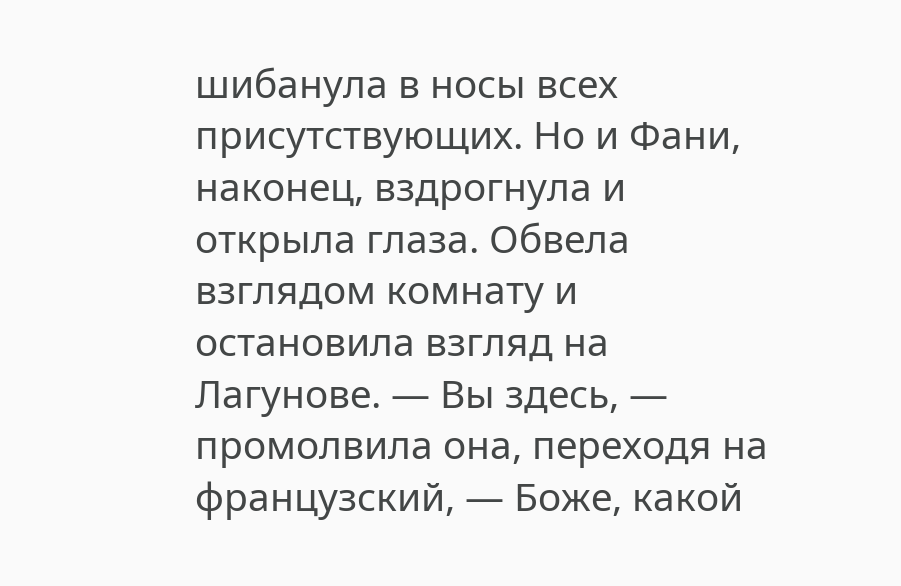шибанула в носы всех присутствующих. Но и Фани, наконец, вздрогнула и открыла глаза. Обвела взглядом комнату и остановила взгляд на Лагунове. — Вы здесь, — промолвила она, переходя на французский, — Боже, какой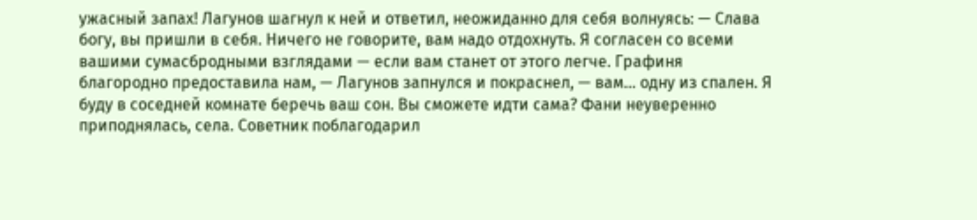ужасный запах! Лагунов шагнул к ней и ответил, неожиданно для себя волнуясь: — Слава богу, вы пришли в себя. Ничего не говорите, вам надо отдохнуть. Я согласен со всеми вашими сумасбродными взглядами — если вам станет от этого легче. Графиня благородно предоставила нам, — Лагунов запнулся и покраснел, — вам… одну из спален. Я буду в соседней комнате беречь ваш сон. Вы сможете идти сама? Фани неуверенно приподнялась, села. Советник поблагодарил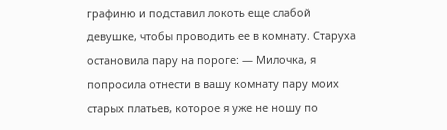графиню и подставил локоть еще слабой девушке, чтобы проводить ее в комнату. Старуха остановила пару на пороге: — Милочка, я попросила отнести в вашу комнату пару моих старых платьев, которое я уже не ношу по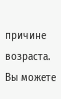причине возраста. Вы можете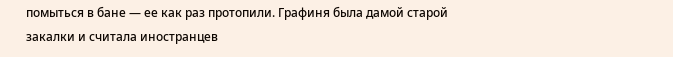помыться в бане — ее как раз протопили. Графиня была дамой старой закалки и считала иностранцев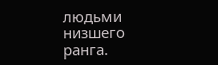людьми низшего ранга.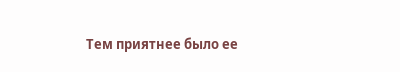Тем приятнее было ее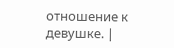отношение к девушке. |